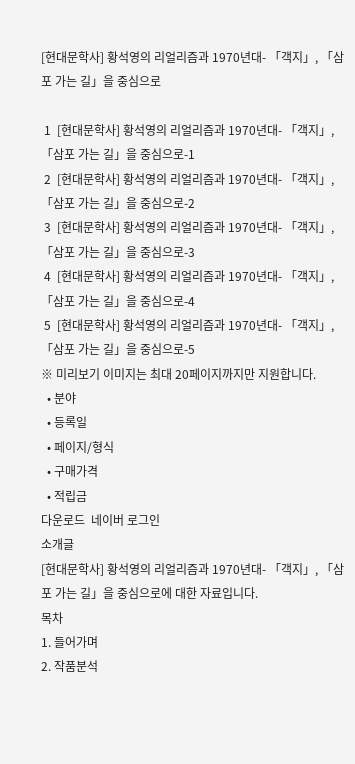[현대문학사] 황석영의 리얼리즘과 1970년대- 「객지」, 「삼포 가는 길」을 중심으로

 1  [현대문학사] 황석영의 리얼리즘과 1970년대- 「객지」, 「삼포 가는 길」을 중심으로-1
 2  [현대문학사] 황석영의 리얼리즘과 1970년대- 「객지」, 「삼포 가는 길」을 중심으로-2
 3  [현대문학사] 황석영의 리얼리즘과 1970년대- 「객지」, 「삼포 가는 길」을 중심으로-3
 4  [현대문학사] 황석영의 리얼리즘과 1970년대- 「객지」, 「삼포 가는 길」을 중심으로-4
 5  [현대문학사] 황석영의 리얼리즘과 1970년대- 「객지」, 「삼포 가는 길」을 중심으로-5
※ 미리보기 이미지는 최대 20페이지까지만 지원합니다.
  • 분야
  • 등록일
  • 페이지/형식
  • 구매가격
  • 적립금
다운로드  네이버 로그인
소개글
[현대문학사] 황석영의 리얼리즘과 1970년대- 「객지」, 「삼포 가는 길」을 중심으로에 대한 자료입니다.
목차
1. 들어가며
2. 작품분석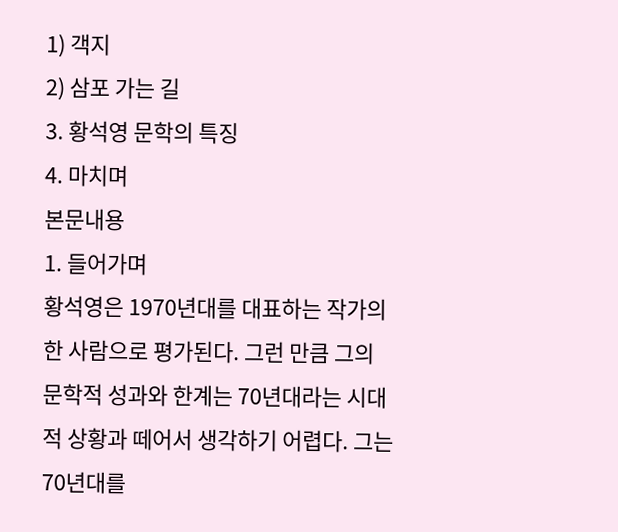1) 객지
2) 삼포 가는 길
3. 황석영 문학의 특징
4. 마치며
본문내용
1. 들어가며
황석영은 1970년대를 대표하는 작가의 한 사람으로 평가된다. 그런 만큼 그의 문학적 성과와 한계는 70년대라는 시대적 상황과 떼어서 생각하기 어렵다. 그는 70년대를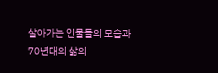살아가는 인물들의 모습과 70년대의 삶의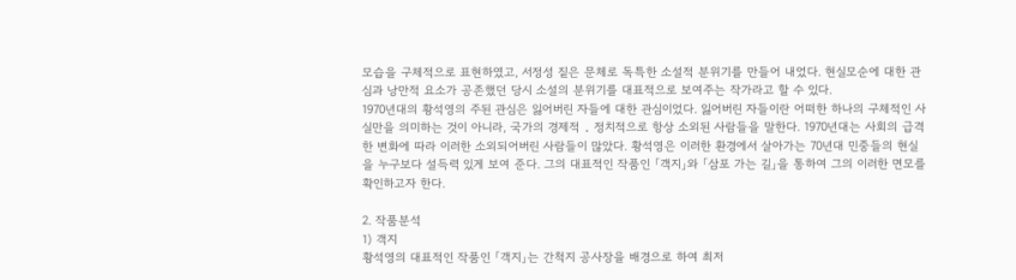모습을 구체적으로 표현하였고, 서정성 짙은 문체로 독특한 소설적 분위기를 만들어 내었다. 현실모순에 대한 관심과 낭만적 요소가 공존했던 당시 소설의 분위기를 대표적으로 보여주는 작가라고 할 수 있다.
1970년대의 황석영의 주된 관심은 잃어버린 자들에 대한 관심이었다. 잃어버린 자들이란 어떠한 하나의 구체적인 사실만을 의미하는 것이 아니라, 국가의 경제적 ․ 정치적으로 항상 소외된 사람들을 말한다. 1970년대는 사회의 급격한 변화에 따라 이러한 소외되어버린 사람들이 많았다. 황석영은 이러한 환경에서 살아가는 70년대 민중들의 현실을 누구보다 설득력 있게 보여 준다. 그의 대표적인 작품인 「객지」와 「삼포 가는 길」을 통하여 그의 이러한 면모를 확인하고자 한다.

2. 작품분석
1) 객지
황석영의 대표적인 작품인 「객지」는 간척지 공사장을 배경으로 하여 최저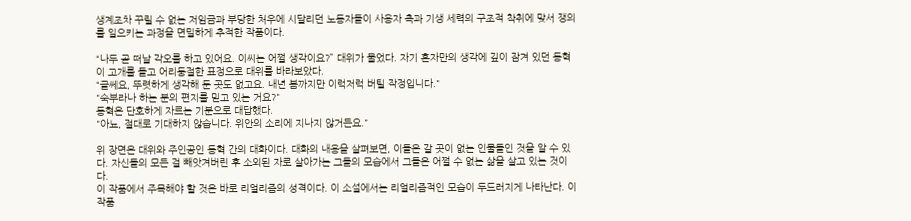생계조차 꾸릴 수 없는 저임금과 부당한 처우에 시달리던 노동자들이 사용자 측과 기생 세력의 구조적 착취에 맞서 쟁의를 일으키는 과정을 면밀하게 추적한 작품이다.

“나두 곧 떠날 각오를 하고 있어요. 이씨는 어쩔 생각이요?” 대위가 물었다. 자기 혼자만의 생각에 깊이 잠겨 있던 동혁이 고개를 들고 어리둥절한 표정으로 대위를 바라보았다.
“글쎄요, 뚜렷하게 생각해 둔 곳도 없고요. 내년 봄까지만 이럭저럭 버틸 작정입니다."
"숙부라나 하는 분의 편지를 믿고 있는 거요?"
동혁은 단호하게 자르는 기분으로 대답했다.
"아뇨, 절대로 기대하지 않습니다. 위안의 소리에 지나지 않거든요."

위 장면은 대위와 주인공인 동혁 간의 대화이다. 대화의 내용을 살펴보면, 이들은 갈 곳이 없는 인물들인 것을 알 수 있다. 자신들의 모든 걸 빼앗겨버린 후 소외된 자로 살아가는 그들의 모습에서 그들은 어쩔 수 없는 삶을 살고 있는 것이다.
이 작품에서 주목해야 할 것은 바로 리얼리즘의 성격이다. 이 소설에서는 리얼리즘적인 모습이 두드러지게 나타난다. 이 작품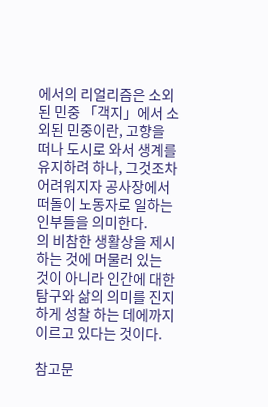에서의 리얼리즘은 소외된 민중 「객지」에서 소외된 민중이란, 고향을 떠나 도시로 와서 생계를 유지하려 하나, 그것조차 어려워지자 공사장에서 떠돌이 노동자로 일하는 인부들을 의미한다.
의 비참한 생활상을 제시하는 것에 머물러 있는 것이 아니라 인간에 대한 탐구와 삶의 의미를 진지하게 성찰 하는 데에까지 이르고 있다는 것이다.

참고문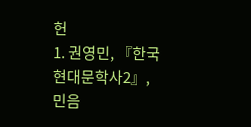헌
1. 권영민, 『한국현대문학사2』, 민음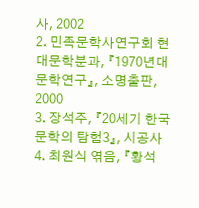사, 2002
2. 민족문학사연구회 현대문학분과, 『1970년대 문학연구』, 소명출판, 2000
3. 장석주, 『20세기 한국문학의 탐험3』, 시공사
4. 최원식 엮음, 『황석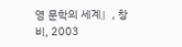영 문학의 세계』, 창비, 2003